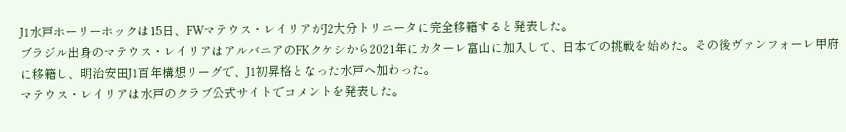J1水戸ホーリーホックは15日、FWマテウス・レイリアがJ2大分トリニータに完全移籍すると発表した。
ブラジル出身のマテウス・レイリアはアルバニアのFKクケシから2021年にカターレ富山に加入して、日本での挑戦を始めた。その後ヴァンフォーレ甲府に移籍し、明治安田J1百年構想リーグで、J1初昇格となった水戸へ加わった。
マテウス・レイリアは水戸のクラブ公式サイトでコメントを発表した。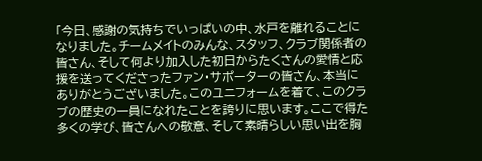「今日、感謝の気持ちでいっぱいの中、水戸を離れることになりました。チームメイトのみんな、スタッフ、クラブ関係者の皆さん、そして何より加入した初日からたくさんの愛情と応援を送ってくださったファン・サポーターの皆さん、本当にありがとうございました。このユニフォームを着て、このクラブの歴史の一員になれたことを誇りに思います。ここで得た多くの学び、皆さんへの敬意、そして素晴らしい思い出を胸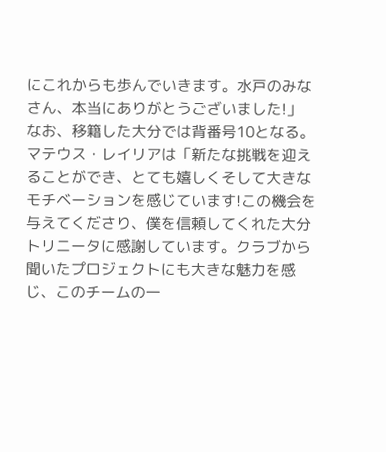にこれからも歩んでいきます。水戸のみなさん、本当にありがとうございました!」
なお、移籍した大分では背番号10となる。
マテウス・レイリアは「新たな挑戦を迎えることができ、とても嬉しくそして大きなモチベーションを感じています!この機会を与えてくださり、僕を信頼してくれた大分トリニータに感謝しています。クラブから聞いたプロジェクトにも大きな魅力を感じ、このチームの一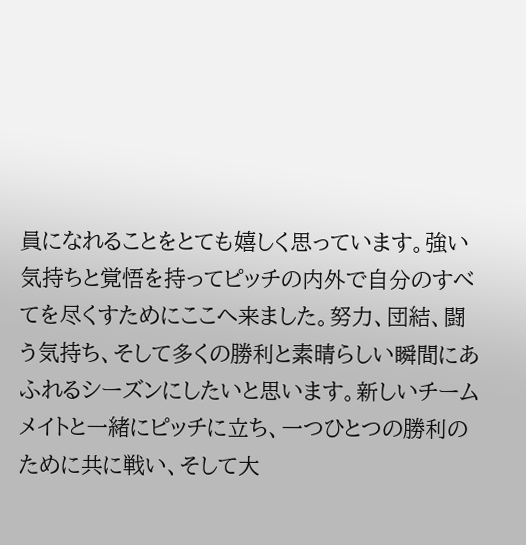員になれることをとても嬉しく思っています。強い気持ちと覚悟を持ってピッチの内外で自分のすべてを尽くすためにここへ来ました。努力、団結、闘う気持ち、そして多くの勝利と素晴らしい瞬間にあふれるシーズンにしたいと思います。新しいチームメイトと一緒にピッチに立ち、一つひとつの勝利のために共に戦い、そして大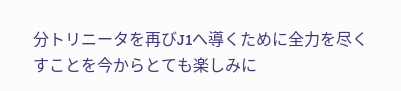分トリニータを再びJ1へ導くために全力を尽くすことを今からとても楽しみに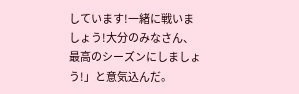しています!一緒に戦いましょう!大分のみなさん、最高のシーズンにしましょう!」と意気込んだ。